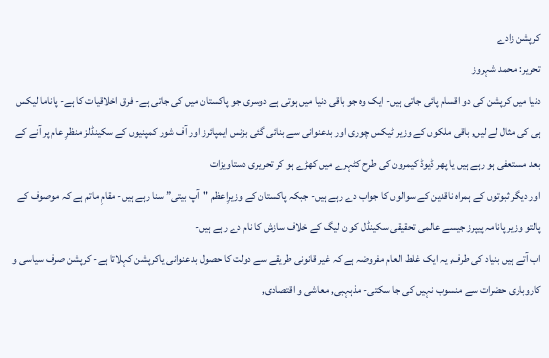کرپشن زادے
تحریر: محمد شہروز
دنیا میں کرپشن کی دو اقسام پائی جاتی ہیں- ایک وہ جو باقی دنیا میں ہوتی ہے دوسری جو پاکستان میں کی جاتی ہے- فرق اخلاقیات کا ہے- پاناما لیکس ہی کی مثال لے لیں, باقی ملکوں کے وزیر ٹیکس چوری اور بدعنوانی سے بنائی گئی بزنس ایمپائرز اور آف شور کمپنیوں کے سکینڈلز منظرِ عام پر آنے کے بعد مستعفی ہو رہے ہیں یا پھر ڈیوڈ کیمرون کی طرح کٹہرے میں کھڑے ہو کر تحریری دستاویزات
اور دیگر ثبوتوں کے ہمراہ ناقدین کے سوالوں کا جواب دے رہے ہیں- جبکہ پاکستان کے وزیرِاعظم "آپ بیتی” سنا رہے ہیں- مقامِ ماتم ہے کہ موصوف کے پالتو وزیر پانامہ پیپرز جیسے عالمی تحقیقی سکینڈل کو ن لیگ کے خلاف سازش کا نام دے رہے ہیں-
اب آتے ہیں بنیاد کی طرف, یہ ایک غلط العام مفروضہ ہے کہ غیر قانونی طریقے سے دولت کا حصول بدعنوانی یاکرپشن کہلاتا ہے- کرپشن صرف سیاسی و کاروباری حضرات سے منسوب نہیں کی جا سکتی- مذہہبی, معاشی و اقتصادی,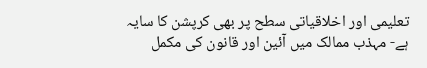تعلیمی اور اخلاقیاتی سطح پر بھی کرپشن کا سایہ ہے- مہذب ممالک میں آئین اور قانون کی مکمل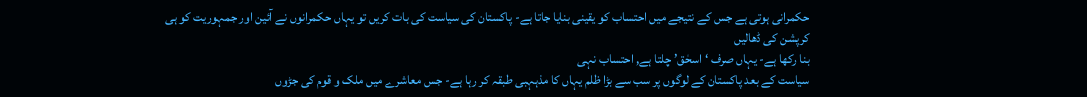حکمرانی ہوتی ہے جس کے نتیجے میں احتساب کو یقینی بنایا جاتا ہے- پاکستان کی سیاست کی بات کریں تو یہاں حکمرانوں نے آئین اور جمہوریت کو ہی کرپشن کی ڈھالیں
بنا رکھا ہے- یہاں صرف ‘اسحٰق’ چلتا ہے, احتساب نہی
سیاست کے بعد پاکستان کے لوگوں پر سب سے بڑا ظلم یہاں کا مذہہبی طبقہ کر رہا ہے- جس معاشرے میں ملک و قوم کی جڑوں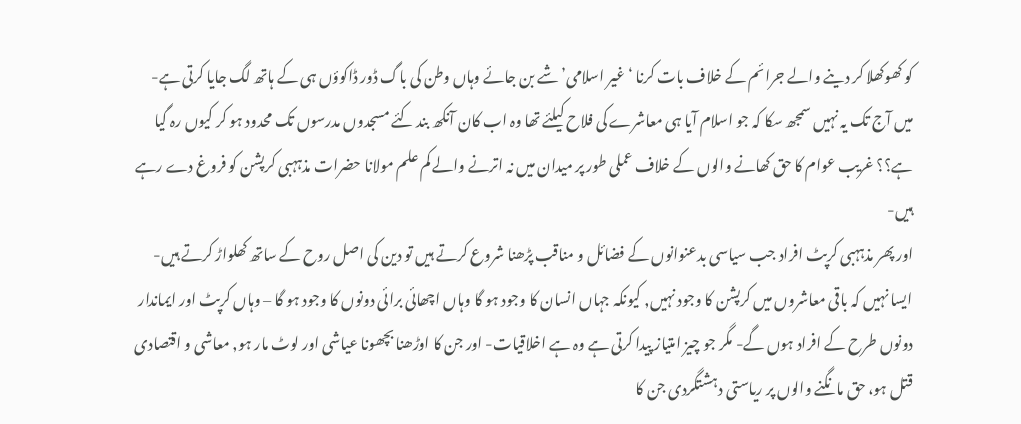کو کھوکھلا کر دینے والے جرائم کے خلاف بات کرنا ‘غیر اسلامی’ شے بن جائے وہاں وطن کی باگ ڈور ڈاکوؤں ہی کے ہاتھ لگ جایا کرتی ہے-
میں آج تک یہ نہیں سمجھ سکا کہ جو اسلام آیا ہی معاشرے کی فلاح کیلئے تھا وہ اب کان آنکھ بند کئے مسجدوں مدرسوں تک محدود ہو کر کیوں رہ گیا ہے؟؟ غریب عوام کا حق کھانے والوں کے خلاف عملی طور پر میدان میں نہ اترنے والے کم علم مولانا حضرات مذہہبی کرپشن کو فروغ دے رہے ہیں-
اور پھر مذہہبی کرپٹ افراد جب سیاسی بدعنوانوں کے فضائل و مناقب پڑھنا شروع کرتے ہیں تو دین کی اصل روح کے ساتھ کھلواڑ کرتے ہیں-
ایسا نہیں کہ باقی معاشروں میں کرپشن کا وجود نہیں, کیونکہ جہاں انسان کا وجود ہو گا وہاں اچھائی برائی دونوں کا وجود ہو گا – وہاں کرپٹ اور ایماندار دونوں طرح کے افراد ہوں گے- مگر جو چیز امتیاز پیدا کرتی ہے وہ ہے اخلاقیات- اور جن کا اوڑھنا بچھونا عیاشی اور لوٹ مار ہو, معاشی و اقتصادی قتل ہو، حق مانگنے والوں پر ریاستی دہشتگردی جن کا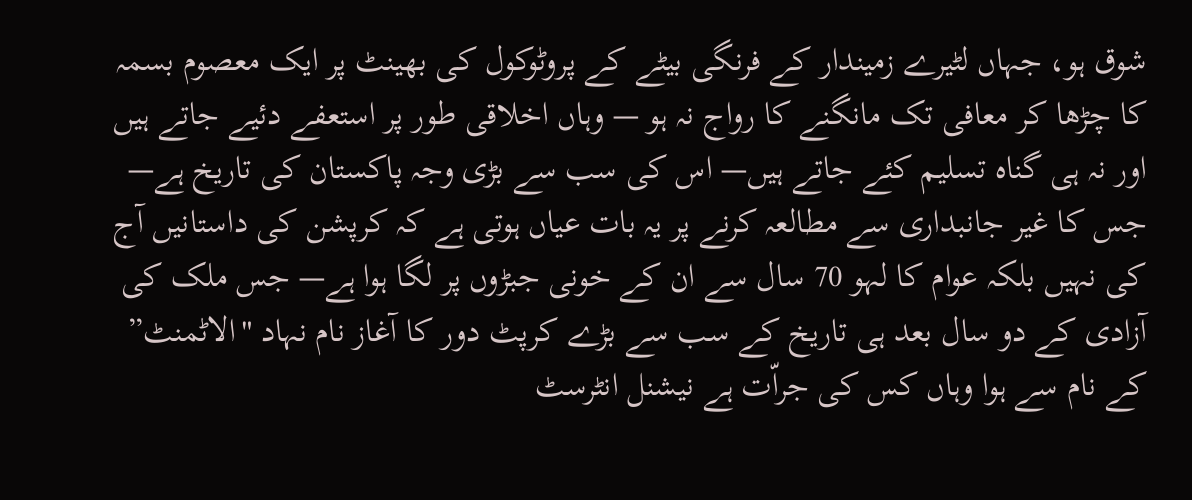شوق ہو، جہاں لٹیرے زمیندار کے فرنگی بیٹے کے پروٹوکول کی بھینٹ پر ایک معصوم بسمہ کا چڑھا کر معافی تک مانگنے کا رواج نہ ہو — وہاں اخلاقی طور پر استعفے دئیے جاتے ہیں اور نہ ہی گناہ تسلیم کئے جاتے ہیں— اس کی سب سے بڑی وجہ پاکستان کی تاریخ ہے— جس کا غیر جانبداری سے مطالعہ کرنے پر یہ بات عیاں ہوتی ہے کہ کرپشن کی داستانیں آج کی نہیں بلکہ عوام کا لہو 70 سال سے ان کے خونی جبڑوں پر لگا ہوا ہے— جس ملک کی آزادی کے دو سال بعد ہی تاریخ کے سب سے بڑے کرپٹ دور کا آغاز نام نہاد "الاٹمنٹ” کے نام سے ہوا وہاں کس کی جراّت ہے نیشنل انٹرسٹ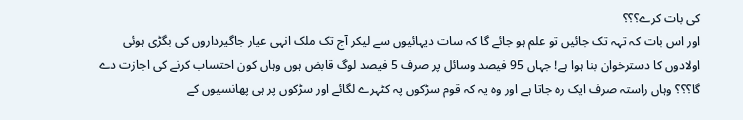کی بات کرے؟؟؟
اور اس بات کہ تہہ تک جائیں تو علم ہو جائے گا کہ سات دیہائیوں سے لیکر آج تک ملک انہی عیار جاگیرداروں کی بگڑی ہوئی اولادوں کا دسترخوان بنا ہوا ہے! جہاں 95 فیصد وسائل پر صرف 5 فیصد لوگ قابض ہوں وہاں کون احتساب کرنے کی اجازت دے گا؟؟؟ وہاں راستہ صرف ایک رہ جاتا ہے اور وہ یہ کہ قوم سڑکوں پہ کٹہرے لگائے اور سڑکوں پر ہی پھانسیوں کے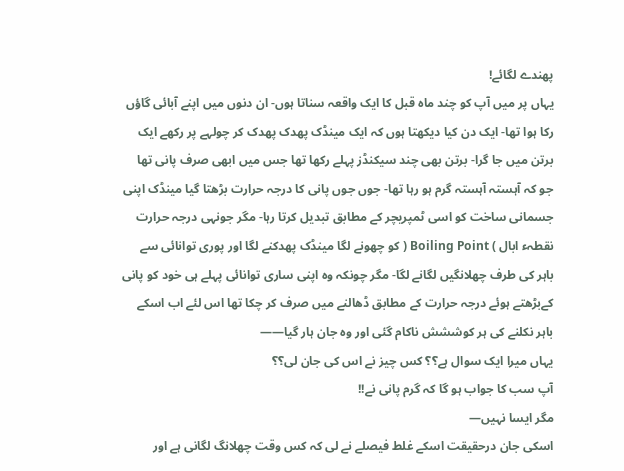پھندے لگائے!
یہاں پر میں آپ کو چند ماہ قبل کا ایک واقعہ سناتا ہوں- ان دنوں میں اپنے آبائی گاؤں رکا ہوا تھا- ایک دن کیا دیکھتا ہوں کہ ایک مینڈک پھدک پھدک کر چولہے پر رکھے ایک برتن میں جا گرا- برتن بھی چند سیکنڈز پہلے رکھا تھا جس میں ابھی صرف پانی تھا جو کہ آہستہ آہستہ گرم ہو رہا تھا- جوں جوں پانی کا درجہ حرارت بڑھتا گیا مینڈک اپنی جسمانی ساخت کو اسی ٹمپریچر کے مطابق تبدیل کرتا رہا- مگر جونہی درجہ حرارت نقطہء ابال ) Boiling Point ( کو چھونے لگا مینڈک پھدکنے لگا اور پوری توانائی سے باہر کی طرف چھلانگیں لگانے لگا- مگر چونکہ وہ اپنی ساری توانائی پہلے ہی خود کو پانی کےبڑھتے ہوئے درجہ حرارت کے مطابق ڈھالنے میں صرف کر چکا تھا اس لئے اب اسکے باہر نکلنے کی ہر کوششش ناکام گئی اور وہ جان ہار گیا——
یہاں میرا ایک سوال ہے؟؟ کس چیز نے اس کی جان لی؟؟
آپ سب کا جواب ہو گا کہ گرم پانی نے!!
مگر ایسا نہیں—
اسکی جان درحقیقت اسکے غلط فیصلے نے لی کہ کس وقت چھلانگ لگانی ہے اور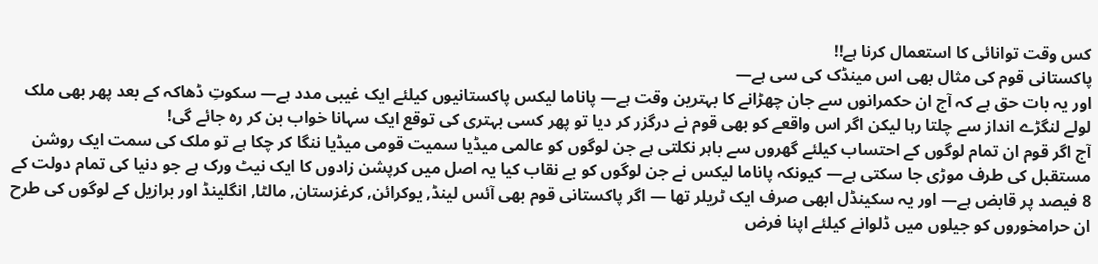کس وقت توانائی کا استعمال کرنا ہے!!
پاکستانی قوم کی مثال بھی اس مینڈک کی سی ہے—
اور یہ بات حق ہے کہ آج ان حکمرانوں سے جان چھڑانے کا بہترین وقت ہے— پاناما لیکس پاکستانیوں کیلئے ایک غیبی مدد ہے— سکوتِ ڈھاکہ کے بعد پھر بھی ملک لولے لنگڑے انداز سے چلتا رہا لیکن اگر اس واقعے کو بھی قوم نے درگزر کر دیا تو پھر کسی بہتری کی توقع ایک سہانا خواب بن کر رہ جائے گی!
آج اگر قوم ان تمام لوگوں کے احتساب کیلئے گھروں سے باہر نکلتی ہے جن لوگوں کو عالمی میڈیا سمیت قومی میڈیا ننگا کر چکا ہے تو ملک کی سمت ایک روشن مستقبل کی طرف موڑی جا سکتی ہے— کیونکہ پاناما لیکس نے جن لوگوں کو بے نقاب کیا یہ اصل میں کرپشن زادوں کا ایک نیٹ ورک ہے جو دنیا کی تمام دولت کے 8 فیصد پر قابض ہے— اور یہ سکینڈل ابھی صرف ایک ٹریلر تھا — اگر پاکستانی قوم بھی آئس لینڈ, یوکرائن, کرغزستان, مالٹا, انگلینڈ اور برازیل کے لوگوں کی طرح ان حرامخوروں کو جیلوں میں ڈلوانے کیلئے اپنا فرض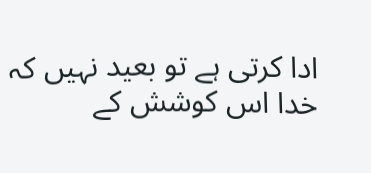ادا کرتی ہے تو بعید نہیں کہ خدا اس کوشش کے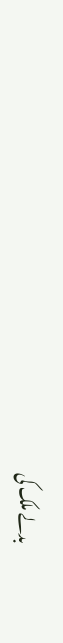بدلے ملک کی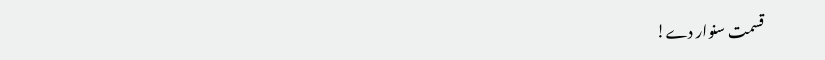قسمت سنوار دے!